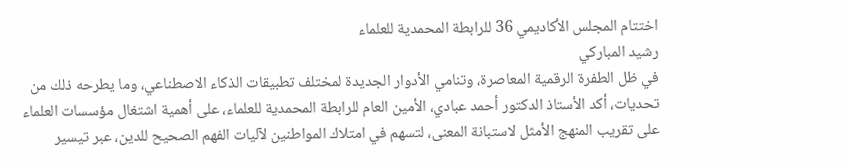اختتام المجلس الأكاديمي 36 للرابطة المحمدية للعلماء
رشيد المباركي
في ظل الطفرة الرقمية المعاصرة، وتنامي الأدوار الجديدة لمختلف تطبيقات الذكاء الاصطناعي، وما يطرحه ذلك من تحديات، أكد الأستاذ الدكتور أحمد عبادي، الأمين العام للرابطة المحمدية للعلماء، على أهمية اشتغال مؤسسات العلماء على تقريب المنهج الأمثل لاستبانة المعنى، لتسهم في امتلاك المواطنين لآليات الفهم الصحيح للدين، عبر تيسير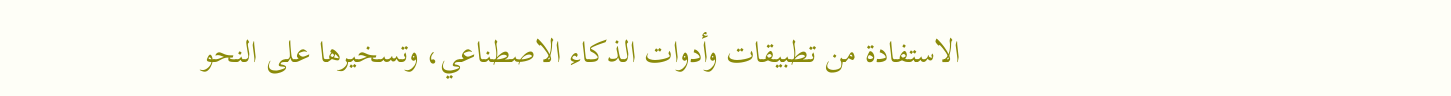الاستفادة من تطبيقات وأدوات الذكاء الاصطناعي، وتسخيرها على النحو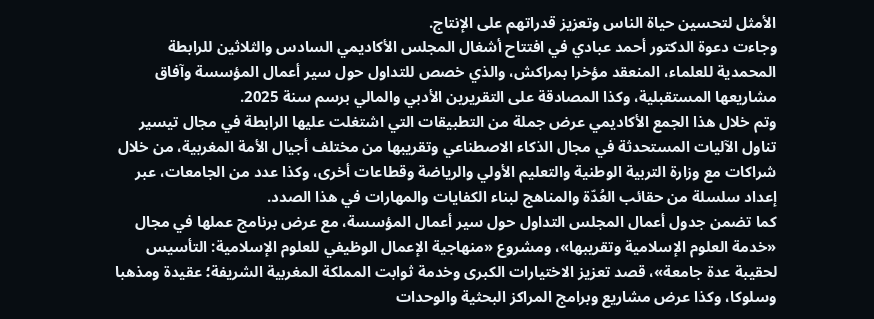الأمثل لتحسين حياة الناس وتعزيز قدراتهم على الإنتاج.
وجاءت دعوة الدكتور أحمد عبادي في افتتاح أشغال المجلس الأكاديمي السادس والثلاثين للرابطة المحمدية للعلماء، المنعقد مؤخرا بمراكش، والذي خصص للتداول حول سير أعمال المؤسسة وآفاق مشاريعها المستقبلية، وكذا المصادقة على التقريرين الأدبي والمالي برسم سنة 2025.
وتم خلال هذا الجمع الأكاديمي عرض جملة من التطبيقات التي اشتغلت عليها الرابطة في مجال تيسير تناول الآليات المستحدثة في مجال الذكاء الاصطناعي وتقريبها من مختلف أجيال الأمة المغربية، من خلال شراكات مع وزارة التربية الوطنية والتعليم الأولي والرياضة وقطاعات أخرى، وكذا عدد من الجامعات، عبر إعداد سلسلة من حقائب العُدّة والمناهج لبناء الكفايات والمهارات في هذا الصدد.
كما تضمن جدول أعمال المجلس التداول حول سير أعمال المؤسسة، مع عرض برنامج عملها في مجال «خدمة العلوم الإسلامية وتقريبها»، ومشروع «منهاجية الإعمال الوظيفي للعلوم الإسلامية: التأسيس لحقيبة عدة جامعة»، قصد تعزيز الاختيارات الكبرى وخدمة ثوابت المملكة المغربية الشريفة؛ عقيدة ومذهبا وسلوكا، وكذا عرض مشاريع وبرامج المراكز البحثية والوحدات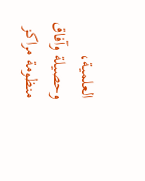العلمية، وحصيلة وآفاق منظومة مراكز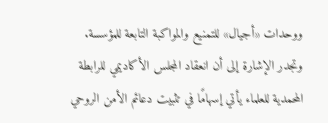ووحدات «أجيال» للتمنيع والمواكبة التابعة للمؤسسة.
وتجدر الإشارة إلى أن انعقاد المجلس الأكاديمي للرابطة المحمدية للعلماء يأتي إسهامًا في تثبيت دعائم الأمن الروحي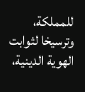للمملكة، وترسيخا لثوابت الهوية الدينية،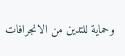وحماية للتدين من الانجرافات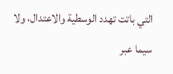التي باتت تهدد الوسطية والاعتدال، ولا سيما عبر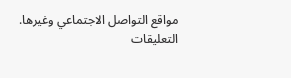مواقع التواصل الاجتماعي وغيرها.
التعليقات